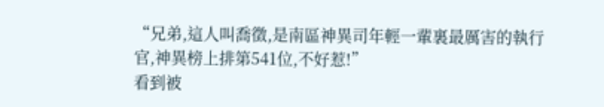“兄弟,這人叫喬徵,是南區神異司年輕一輩裏最厲害的執行官,神異榜上排第541位,不好惹!”
看到被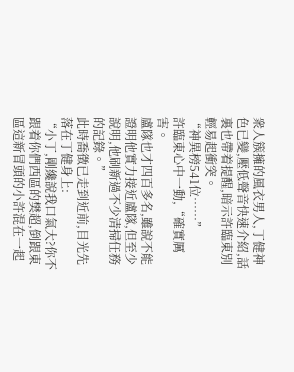衆人簇擁的風衣男人,丁健神色已變,壓低聲音快速介紹,話裏也帶着提醒,暗示許臨東別輕易起衝突。
“神異榜541位……”
許臨東心中一動,“確實厲害。
盧隊也才四百多名,雖說不能證明他實力接近盧隊,但至少說明,他刷新過不少清掃任務的記錄。”
此時喬徵已走到近前,目光先落在丁健身上:
“小丁,剛纔說我口氣大?你不跟着你們西區的樊超,倒跟東區這新冒頭的小許混在一起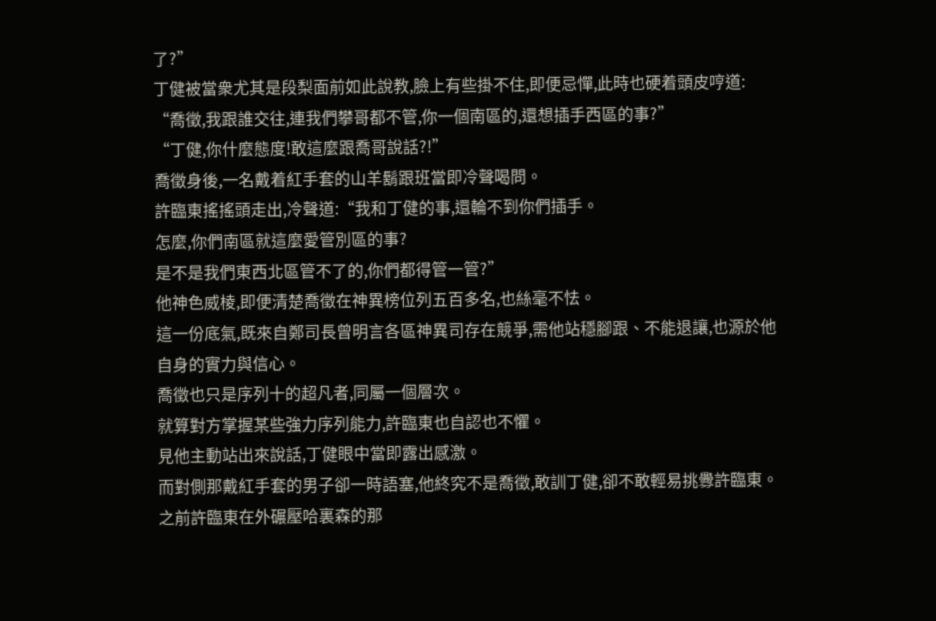了?”
丁健被當衆尤其是段梨面前如此說教,臉上有些掛不住,即便忌憚,此時也硬着頭皮哼道:
“喬徵,我跟誰交往,連我們攀哥都不管,你一個南區的,還想插手西區的事?”
“丁健,你什麼態度!敢這麼跟喬哥說話?!”
喬徵身後,一名戴着紅手套的山羊鬍跟班當即冷聲喝問。
許臨東搖搖頭走出,冷聲道:“我和丁健的事,還輪不到你們插手。
怎麼,你們南區就這麼愛管別區的事?
是不是我們東西北區管不了的,你們都得管一管?”
他神色威棱,即便清楚喬徵在神異榜位列五百多名,也絲毫不怯。
這一份底氣,既來自鄭司長曾明言各區神異司存在競爭,需他站穩腳跟、不能退讓,也源於他自身的實力與信心。
喬徵也只是序列十的超凡者,同屬一個層次。
就算對方掌握某些強力序列能力,許臨東也自認也不懼。
見他主動站出來說話,丁健眼中當即露出感激。
而對側那戴紅手套的男子卻一時語塞,他終究不是喬徵,敢訓丁健,卻不敢輕易挑釁許臨東。
之前許臨東在外碾壓哈裏森的那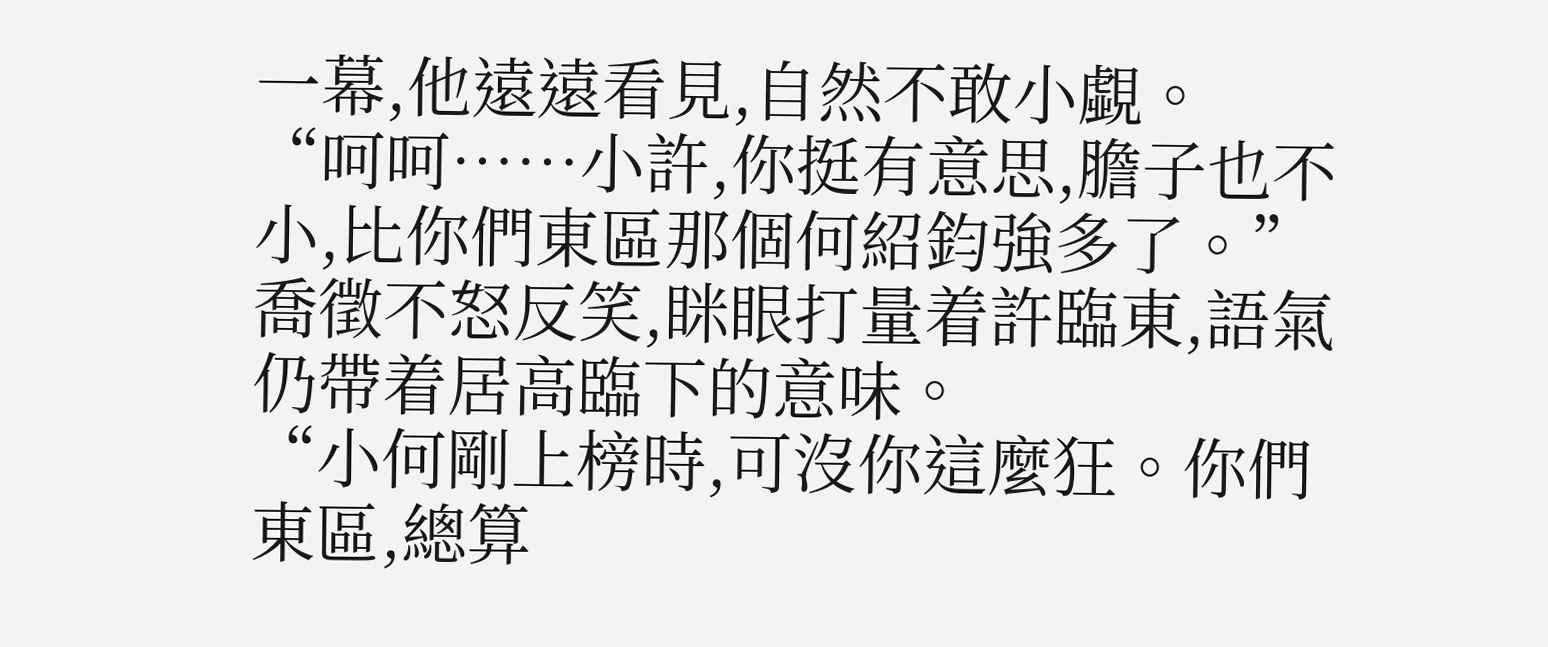一幕,他遠遠看見,自然不敢小覷。
“呵呵……小許,你挺有意思,膽子也不小,比你們東區那個何紹鈞強多了。”
喬徵不怒反笑,眯眼打量着許臨東,語氣仍帶着居高臨下的意味。
“小何剛上榜時,可沒你這麼狂。你們東區,總算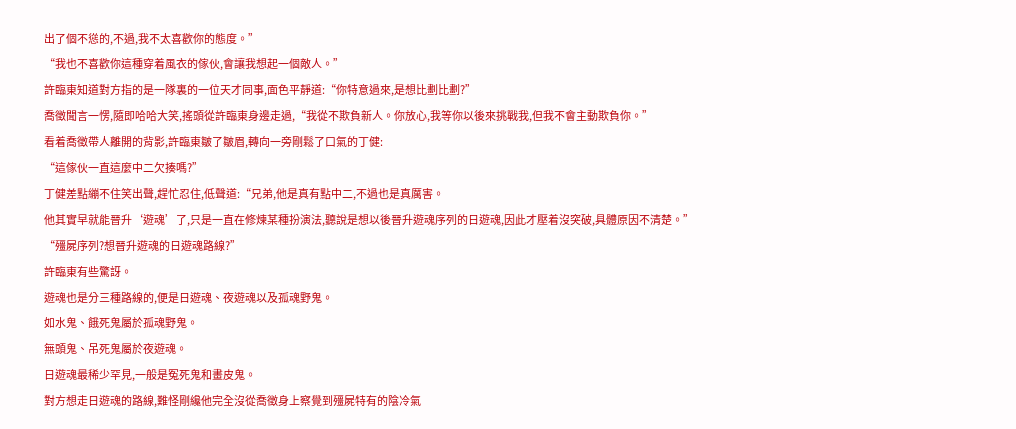出了個不慫的,不過,我不太喜歡你的態度。”
“我也不喜歡你這種穿着風衣的傢伙,會讓我想起一個敵人。”
許臨東知道對方指的是一隊裏的一位天才同事,面色平靜道:“你特意過來,是想比劃比劃?”
喬徵聞言一愣,隨即哈哈大笑,搖頭從許臨東身邊走過,“我從不欺負新人。你放心,我等你以後來挑戰我,但我不會主動欺負你。”
看着喬徵帶人離開的背影,許臨東皺了皺眉,轉向一旁剛鬆了口氣的丁健:
“這傢伙一直這麼中二欠揍嗎?”
丁健差點繃不住笑出聲,趕忙忍住,低聲道:“兄弟,他是真有點中二,不過也是真厲害。
他其實早就能晉升‘遊魂’了,只是一直在修煉某種扮演法,聽說是想以後晉升遊魂序列的日遊魂,因此才壓着沒突破,具體原因不清楚。”
“殭屍序列?想晉升遊魂的日遊魂路線?”
許臨東有些驚訝。
遊魂也是分三種路線的,便是日遊魂、夜遊魂以及孤魂野鬼。
如水鬼、餓死鬼屬於孤魂野鬼。
無頭鬼、吊死鬼屬於夜遊魂。
日遊魂最稀少罕見,一般是冤死鬼和畫皮鬼。
對方想走日遊魂的路線,難怪剛纔他完全沒從喬徵身上察覺到殭屍特有的陰冷氣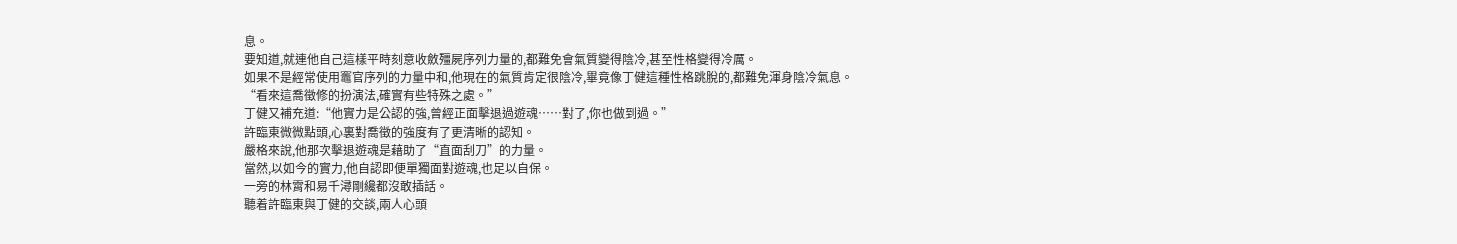息。
要知道,就連他自己這樣平時刻意收斂殭屍序列力量的,都難免會氣質變得陰冷,甚至性格變得冷厲。
如果不是經常使用竈官序列的力量中和,他現在的氣質肯定很陰冷,畢竟像丁健這種性格跳脫的,都難免渾身陰冷氣息。
“看來這喬徵修的扮演法,確實有些特殊之處。”
丁健又補充道:“他實力是公認的強,曾經正面擊退過遊魂……對了,你也做到過。”
許臨東微微點頭,心裏對喬徵的強度有了更清晰的認知。
嚴格來說,他那次擊退遊魂是藉助了“直面刮刀”的力量。
當然,以如今的實力,他自認即便單獨面對遊魂,也足以自保。
一旁的林霄和易千潯剛纔都沒敢插話。
聽着許臨東與丁健的交談,兩人心頭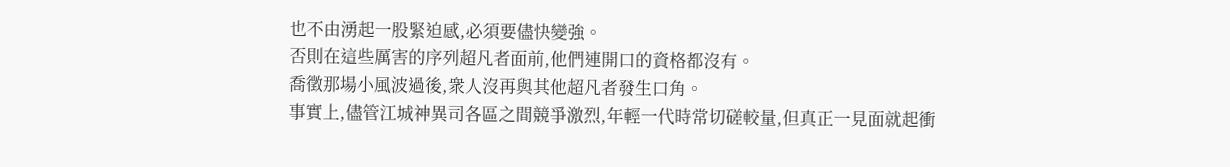也不由湧起一股緊迫感,必須要儘快變強。
否則在這些厲害的序列超凡者面前,他們連開口的資格都沒有。
喬徵那場小風波過後,衆人沒再與其他超凡者發生口角。
事實上,儘管江城神異司各區之間競爭激烈,年輕一代時常切磋較量,但真正一見面就起衝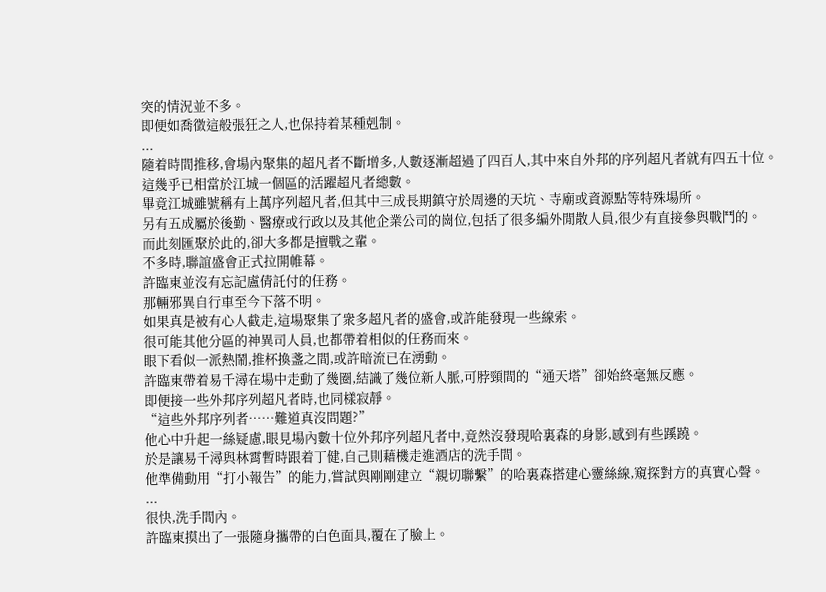突的情況並不多。
即便如喬徵這般張狂之人,也保持着某種剋制。
...
隨着時間推移,會場內聚集的超凡者不斷增多,人數逐漸超過了四百人,其中來自外邦的序列超凡者就有四五十位。
這幾乎已相當於江城一個區的活躍超凡者總數。
畢竟江城雖號稱有上萬序列超凡者,但其中三成長期鎮守於周邊的天坑、寺廟或資源點等特殊場所。
另有五成屬於後勤、醫療或行政以及其他企業公司的崗位,包括了很多編外閒散人員,很少有直接參與戰鬥的。
而此刻匯聚於此的,卻大多都是擅戰之輩。
不多時,聯誼盛會正式拉開帷幕。
許臨東並沒有忘記盧倩託付的任務。
那輛邪異自行車至今下落不明。
如果真是被有心人截走,這場聚集了衆多超凡者的盛會,或許能發現一些線索。
很可能其他分區的神異司人員,也都帶着相似的任務而來。
眼下看似一派熱鬧,推杯換盞之間,或許暗流已在湧動。
許臨東帶着易千潯在場中走動了幾圈,結識了幾位新人脈,可脖頸間的“通天塔”卻始終毫無反應。
即便接一些外邦序列超凡者時,也同樣寂靜。
“這些外邦序列者……難道真沒問題?”
他心中升起一絲疑慮,眼見場內數十位外邦序列超凡者中,竟然沒發現哈裏森的身影,感到有些蹊蹺。
於是讓易千潯與林霄暫時跟着丁健,自己則藉機走進酒店的洗手間。
他準備動用“打小報告”的能力,嘗試與剛剛建立“親切聯繫”的哈裏森搭建心靈絲線,窺探對方的真實心聲。
...
很快,洗手間內。
許臨東摸出了一張隨身攜帶的白色面具,覆在了臉上。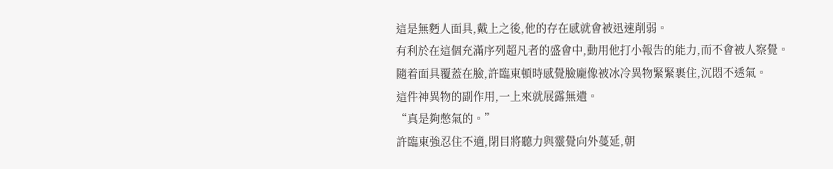這是無麪人面具,戴上之後,他的存在感就會被迅速削弱。
有利於在這個充滿序列超凡者的盛會中,動用他打小報告的能力,而不會被人察覺。
隨着面具覆蓋在臉,許臨東頓時感覺臉龐像被冰冷異物緊緊裹住,沉悶不透氣。
這件神異物的副作用,一上來就展露無遺。
“真是夠憋氣的。”
許臨東強忍住不適,閉目將聽力與靈覺向外蔓延,朝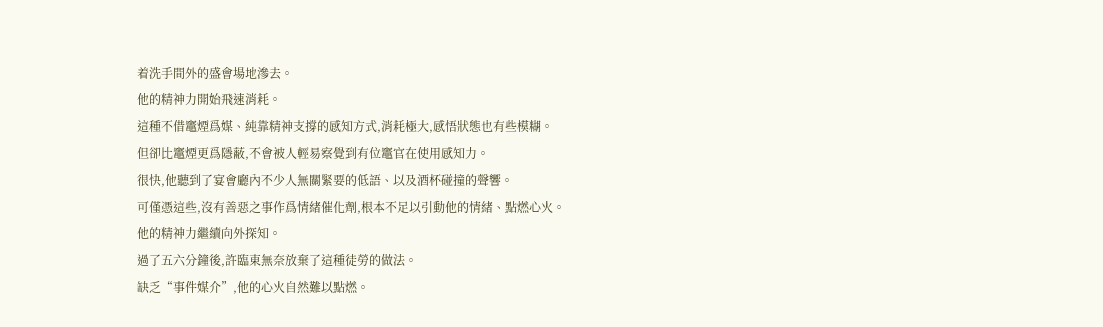着洗手間外的盛會場地滲去。
他的精神力開始飛速消耗。
這種不借竈煙爲媒、純靠精神支撐的感知方式,消耗極大,感悟狀態也有些模糊。
但卻比竈煙更爲隱蔽,不會被人輕易察覺到有位竈官在使用感知力。
很快,他聽到了宴會廳內不少人無關緊要的低語、以及酒杯碰撞的聲響。
可僅憑這些,沒有善惡之事作爲情緒催化劑,根本不足以引動他的情緒、點燃心火。
他的精神力繼續向外探知。
過了五六分鐘後,許臨東無奈放棄了這種徒勞的做法。
缺乏“事件媒介”,他的心火自然難以點燃。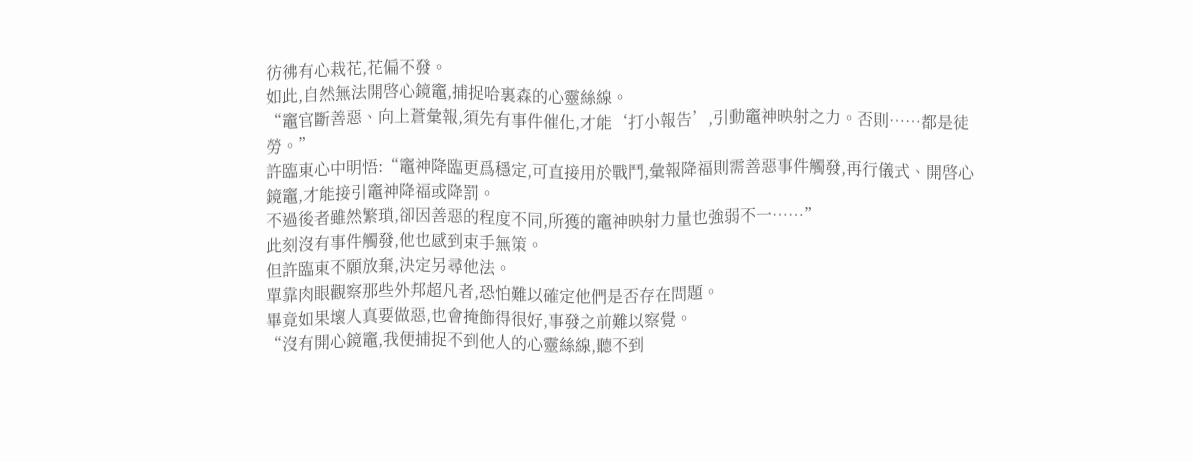彷彿有心栽花,花偏不發。
如此,自然無法開啓心鏡竈,捕捉哈裏森的心靈絲線。
“竈官斷善惡、向上蒼彙報,須先有事件催化,才能‘打小報告’,引動竈神映射之力。否則……都是徒勞。”
許臨東心中明悟:“竈神降臨更爲穩定,可直接用於戰鬥,彙報降福則需善惡事件觸發,再行儀式、開啓心鏡竈,才能接引竈神降福或降罰。
不過後者雖然繁瑣,卻因善惡的程度不同,所獲的竈神映射力量也強弱不一……”
此刻沒有事件觸發,他也感到束手無策。
但許臨東不願放棄,決定另尋他法。
單靠肉眼觀察那些外邦超凡者,恐怕難以確定他們是否存在問題。
畢竟如果壞人真要做惡,也會掩飾得很好,事發之前難以察覺。
“沒有開心鏡竈,我便捕捉不到他人的心靈絲線,聽不到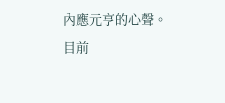內應元亨的心聲。
目前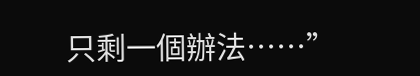只剩一個辦法……”